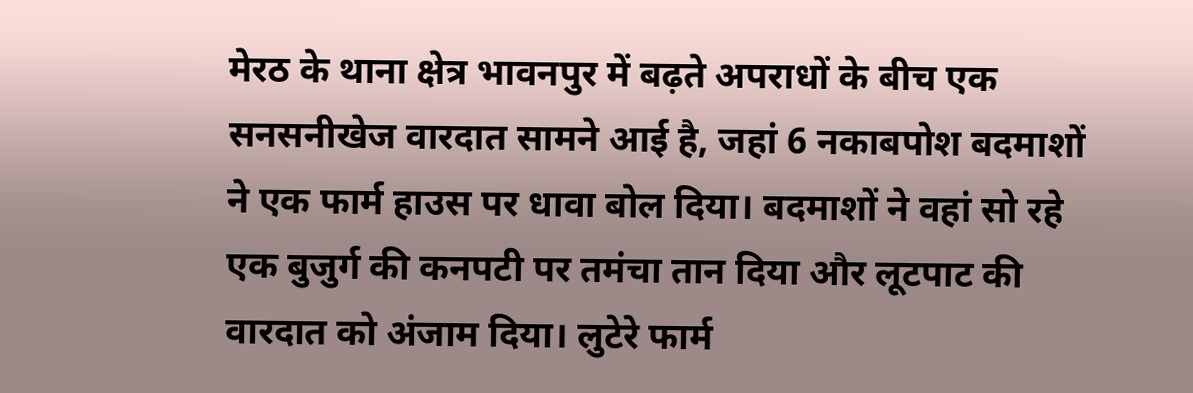मेरठ के थाना क्षेत्र भावनपुर में बढ़ते अपराधों के बीच एक सनसनीखेज वारदात सामने आई है, जहां 6 नकाबपोश बदमाशों ने एक फार्म हाउस पर धावा बोल दिया। बदमाशों ने वहां सो रहे एक बुजुर्ग की कनपटी पर तमंचा तान दिया और लूटपाट की वारदात को अंजाम दिया। लुटेरे फार्म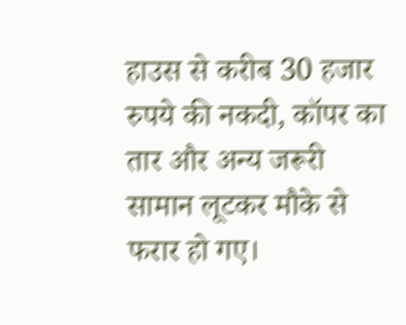हाउस से करीब 30 हजार रुपये की नकदी, कॉपर का तार और अन्य जरूरी सामान लूटकर मौके से फरार हो गए।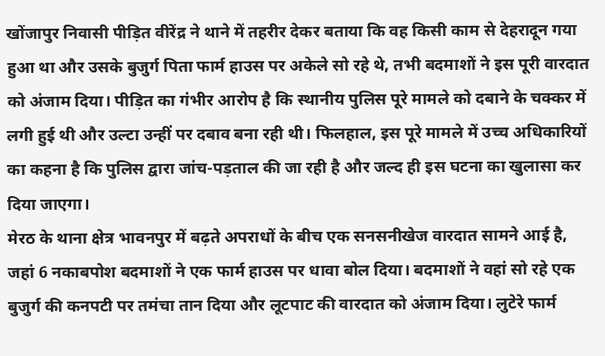खोंजापुर निवासी पीड़ित वीरेंद्र ने थाने में तहरीर देकर बताया कि वह किसी काम से देहरादून गया हुआ था और उसके बुजुर्ग पिता फार्म हाउस पर अकेले सो रहे थे, तभी बदमाशों ने इस पूरी वारदात को अंजाम दिया। पीड़ित का गंभीर आरोप है कि स्थानीय पुलिस पूरे मामले को दबाने के चक्कर में लगी हुई थी और उल्टा उन्हीं पर दबाव बना रही थी। फिलहाल, इस पूरे मामले में उच्च अधिकारियों का कहना है कि पुलिस द्वारा जांच-पड़ताल की जा रही है और जल्द ही इस घटना का खुलासा कर दिया जाएगा।
मेरठ के थाना क्षेत्र भावनपुर में बढ़ते अपराधों के बीच एक सनसनीखेज वारदात सामने आई है, जहां 6 नकाबपोश बदमाशों ने एक फार्म हाउस पर धावा बोल दिया। बदमाशों ने वहां सो रहे एक बुजुर्ग की कनपटी पर तमंचा तान दिया और लूटपाट की वारदात को अंजाम दिया। लुटेरे फार्म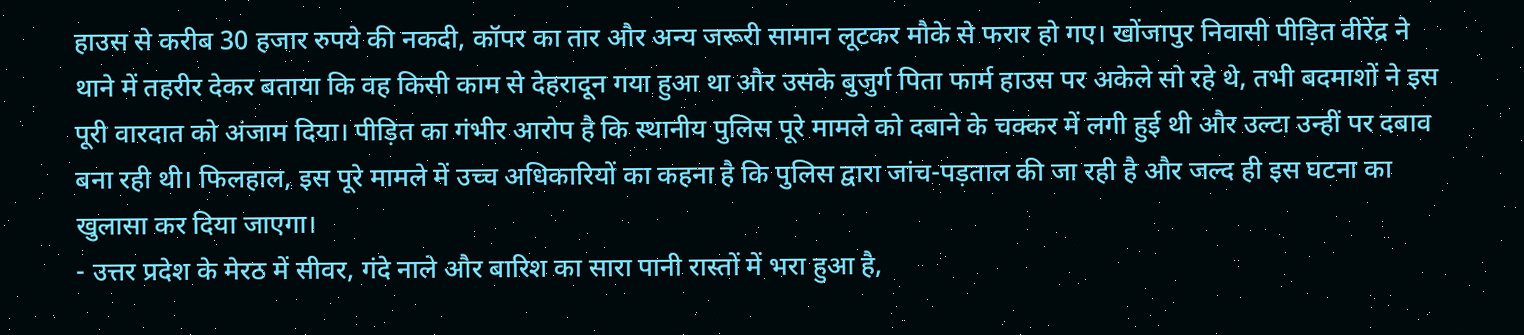हाउस से करीब 30 हजार रुपये की नकदी, कॉपर का तार और अन्य जरूरी सामान लूटकर मौके से फरार हो गए। खोंजापुर निवासी पीड़ित वीरेंद्र ने थाने में तहरीर देकर बताया कि वह किसी काम से देहरादून गया हुआ था और उसके बुजुर्ग पिता फार्म हाउस पर अकेले सो रहे थे, तभी बदमाशों ने इस पूरी वारदात को अंजाम दिया। पीड़ित का गंभीर आरोप है कि स्थानीय पुलिस पूरे मामले को दबाने के चक्कर में लगी हुई थी और उल्टा उन्हीं पर दबाव बना रही थी। फिलहाल, इस पूरे मामले में उच्च अधिकारियों का कहना है कि पुलिस द्वारा जांच-पड़ताल की जा रही है और जल्द ही इस घटना का खुलासा कर दिया जाएगा।
- उत्तर प्रदेश के मेरठ में सीवर, गंदे नाले और बारिश का सारा पानी रास्तों में भरा हुआ है,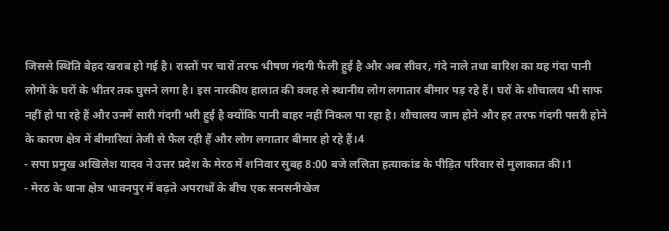जिससे स्थिति बेहद खराब हो गई है। रास्तों पर चारों तरफ भीषण गंदगी फैली हुई है और अब सीवर, गंदे नाले तथा बारिश का यह गंदा पानी लोगों के घरों के भीतर तक घुसने लगा है। इस नारकीय हालात की वजह से स्थानीय लोग लगातार बीमार पड़ रहे हैं। घरों के शौचालय भी साफ नहीं हो पा रहे हैं और उनमें सारी गंदगी भरी हुई है क्योंकि पानी बाहर नहीं निकल पा रहा है। शौचालय जाम होने और हर तरफ गंदगी पसरी होने के कारण क्षेत्र में बीमारियां तेजी से फैल रही हैं और लोग लगातार बीमार हो रहे हैं।4
- सपा प्रमुख अखिलेश यादव ने उत्तर प्रदेश के मेरठ में शनिवार सुबह 8:00 बजे ललिता हत्याकांड के पीड़ित परिवार से मुलाकात की।1
- मेरठ के थाना क्षेत्र भावनपुर में बढ़ते अपराधों के बीच एक सनसनीखेज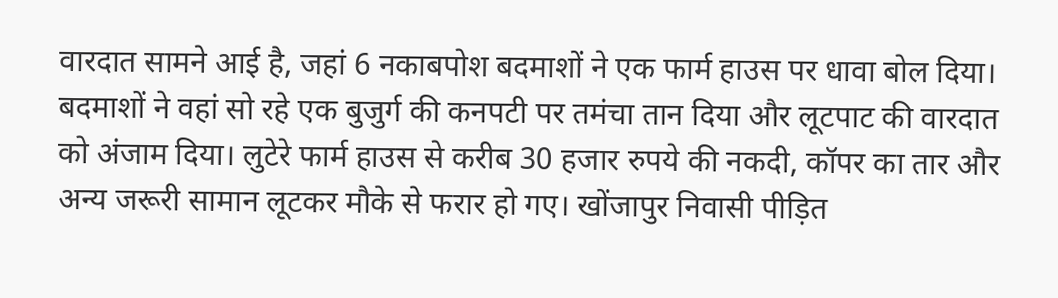वारदात सामने आई है, जहां 6 नकाबपोश बदमाशों ने एक फार्म हाउस पर धावा बोल दिया। बदमाशों ने वहां सो रहे एक बुजुर्ग की कनपटी पर तमंचा तान दिया और लूटपाट की वारदात को अंजाम दिया। लुटेरे फार्म हाउस से करीब 30 हजार रुपये की नकदी, कॉपर का तार और अन्य जरूरी सामान लूटकर मौके से फरार हो गए। खोंजापुर निवासी पीड़ित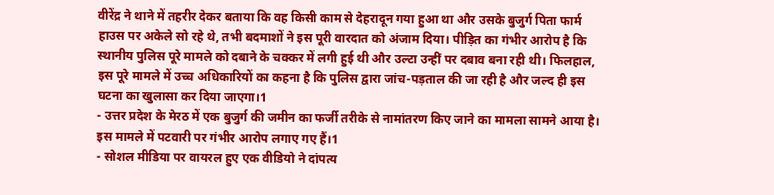वीरेंद्र ने थाने में तहरीर देकर बताया कि वह किसी काम से देहरादून गया हुआ था और उसके बुजुर्ग पिता फार्म हाउस पर अकेले सो रहे थे, तभी बदमाशों ने इस पूरी वारदात को अंजाम दिया। पीड़ित का गंभीर आरोप है कि स्थानीय पुलिस पूरे मामले को दबाने के चक्कर में लगी हुई थी और उल्टा उन्हीं पर दबाव बना रही थी। फिलहाल, इस पूरे मामले में उच्च अधिकारियों का कहना है कि पुलिस द्वारा जांच-पड़ताल की जा रही है और जल्द ही इस घटना का खुलासा कर दिया जाएगा।1
- उत्तर प्रदेश के मेरठ में एक बुजुर्ग की जमीन का फर्जी तरीके से नामांतरण किए जाने का मामला सामने आया है। इस मामले में पटवारी पर गंभीर आरोप लगाए गए हैं।1
- सोशल मीडिया पर वायरल हुए एक वीडियो ने दांपत्य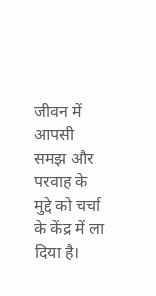जीवन में आपसी समझ और परवाह के मुद्दे को चर्चा के केंद्र में ला दिया है।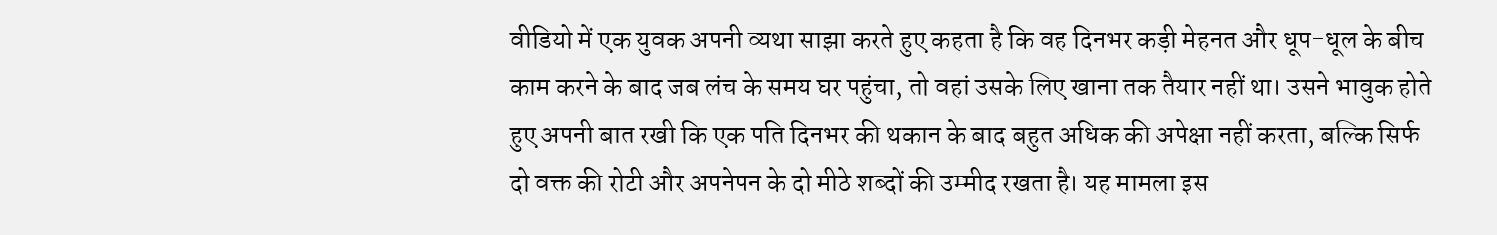वीडियो में एक युवक अपनी व्यथा साझा करते हुए कहता है कि वह दिनभर कड़ी मेहनत और धूप-धूल के बीच काम करने के बाद जब लंच के समय घर पहुंचा, तो वहां उसके लिए खाना तक तैयार नहीं था। उसने भावुक होते हुए अपनी बात रखी कि एक पति दिनभर की थकान के बाद बहुत अधिक की अपेक्षा नहीं करता, बल्कि सिर्फ दो वक्त की रोटी और अपनेपन के दो मीठे शब्दों की उम्मीद रखता है। यह मामला इस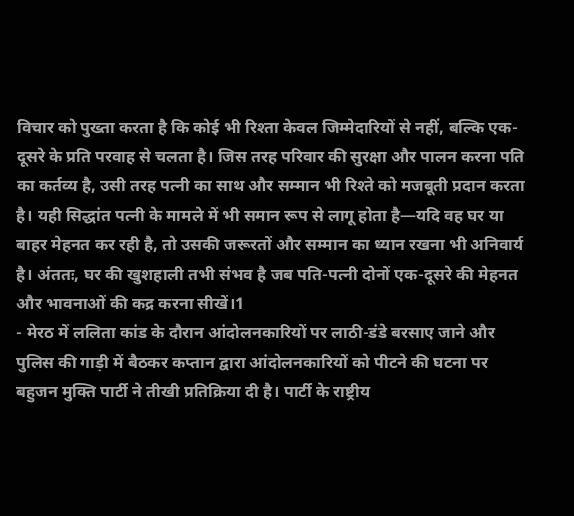विचार को पुख्ता करता है कि कोई भी रिश्ता केवल जिम्मेदारियों से नहीं, बल्कि एक-दूसरे के प्रति परवाह से चलता है। जिस तरह परिवार की सुरक्षा और पालन करना पति का कर्तव्य है, उसी तरह पत्नी का साथ और सम्मान भी रिश्ते को मजबूती प्रदान करता है। यही सिद्धांत पत्नी के मामले में भी समान रूप से लागू होता है—यदि वह घर या बाहर मेहनत कर रही है, तो उसकी जरूरतों और सम्मान का ध्यान रखना भी अनिवार्य है। अंततः, घर की खुशहाली तभी संभव है जब पति-पत्नी दोनों एक-दूसरे की मेहनत और भावनाओं की कद्र करना सीखें।1
- मेरठ में ललिता कांड के दौरान आंदोलनकारियों पर लाठी-डंडे बरसाए जाने और पुलिस की गाड़ी में बैठकर कप्तान द्वारा आंदोलनकारियों को पीटने की घटना पर बहुजन मुक्ति पार्टी ने तीखी प्रतिक्रिया दी है। पार्टी के राष्ट्रीय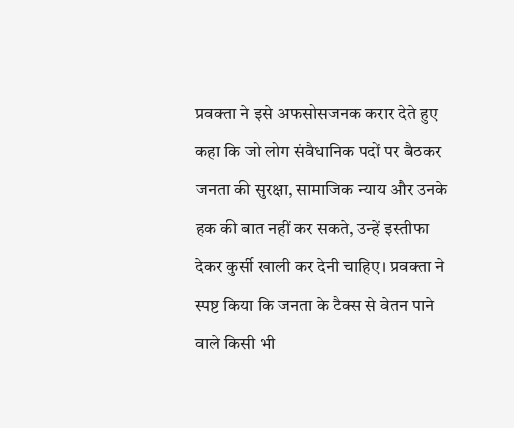प्रवक्ता ने इसे अफसोसजनक करार देते हुए कहा कि जो लोग संवैधानिक पदों पर बैठकर जनता की सुरक्षा, सामाजिक न्याय और उनके हक की बात नहीं कर सकते, उन्हें इस्तीफा देकर कुर्सी खाली कर देनी चाहिए। प्रवक्ता ने स्पष्ट किया कि जनता के टैक्स से वेतन पाने वाले किसी भी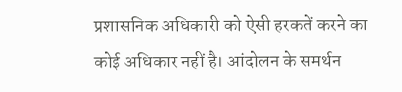प्रशासनिक अधिकारी को ऐसी हरकतें करने का कोई अधिकार नहीं है। आंदोलन के समर्थन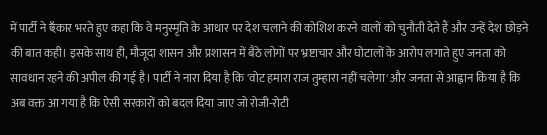में पार्टी ने হুঁकार भरते हुए कहा कि वे मनुस्मृति के आधार पर देश चलाने की कोशिश करने वालों को चुनौती देते हैं और उन्हें देश छोड़ने की बात कही। इसके साथ ही, मौजूदा शासन और प्रशासन में बैठे लोगों पर भ्रष्टाचार और घोटालों के आरोप लगाते हुए जनता को सावधान रहने की अपील की गई है। पार्टी ने नारा दिया है कि 'वोट हमारा राज तुम्हारा नहीं चलेगा' और जनता से आह्वान किया है कि अब वक्त आ गया है कि ऐसी सरकारों को बदल दिया जाए जो रोजी-रोटी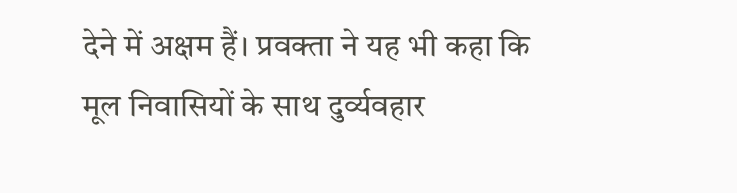देने में अक्षम हैं। प्रवक्ता ने यह भी कहा कि मूल निवासियों के साथ दुर्व्यवहार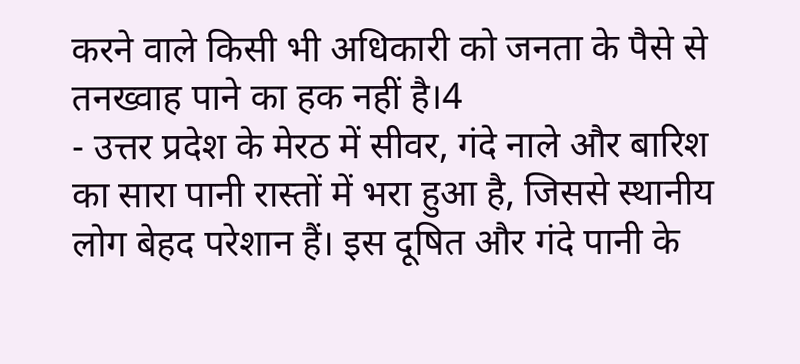करने वाले किसी भी अधिकारी को जनता के पैसे से तनख्वाह पाने का हक नहीं है।4
- उत्तर प्रदेश के मेरठ में सीवर, गंदे नाले और बारिश का सारा पानी रास्तों में भरा हुआ है, जिससे स्थानीय लोग बेहद परेशान हैं। इस दूषित और गंदे पानी के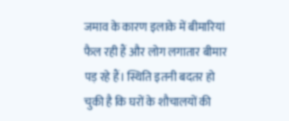जमाव के कारण इलाके में बीमारियां फैल रही हैं और लोग लगातार बीमार पड़ रहे हैं। स्थिति इतनी बदतर हो चुकी है कि घरों के शौचालयों की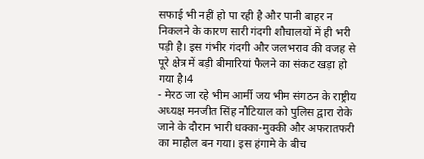सफाई भी नहीं हो पा रही है और पानी बाहर न निकलने के कारण सारी गंदगी शौचालयों में ही भरी पड़ी है। इस गंभीर गंदगी और जलभराव की वजह से पूरे क्षेत्र में बड़ी बीमारियां फैलने का संकट खड़ा हो गया है।4
- मेरठ जा रहे भीम आर्मी जय भीम संगठन के राष्ट्रीय अध्यक्ष मनजीत सिंह नौटियाल को पुलिस द्वारा रोके जाने के दौरान भारी धक्का-मुक्की और अफरातफरी का माहौल बन गया। इस हंगामे के बीच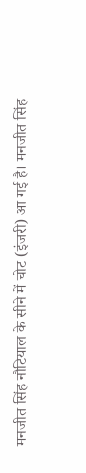मनजीत सिंह नौटियाल के सीने में चोट (इंजरी) आ गई है। मनजीत सिंह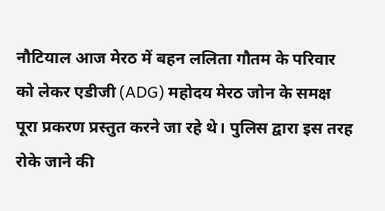नौटियाल आज मेरठ में बहन ललिता गौतम के परिवार को लेकर एडीजी (ADG) महोदय मेरठ जोन के समक्ष पूरा प्रकरण प्रस्तुत करने जा रहे थे। पुलिस द्वारा इस तरह रोके जाने की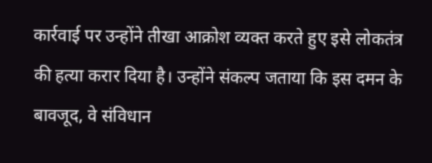कार्रवाई पर उन्होंने तीखा आक्रोश व्यक्त करते हुए इसे लोकतंत्र की हत्या करार दिया है। उन्होंने संकल्प जताया कि इस दमन के बावजूद, वे संविधान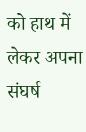को हाथ में लेकर अपना संघर्ष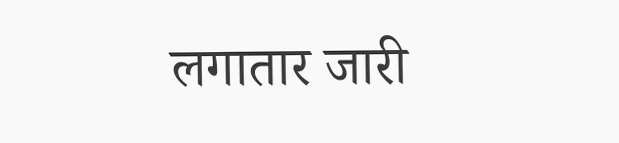लगातार जारी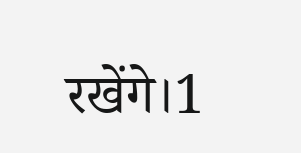रखेंगे।1